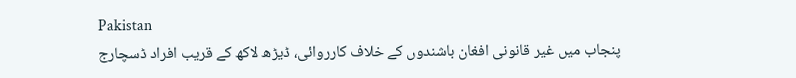Pakistan
پنجاب میں غیر قانونی افغان باشندوں کے خلاف کارروائی، ڈیڑھ لاکھ کے قریب افراد ڈسچارج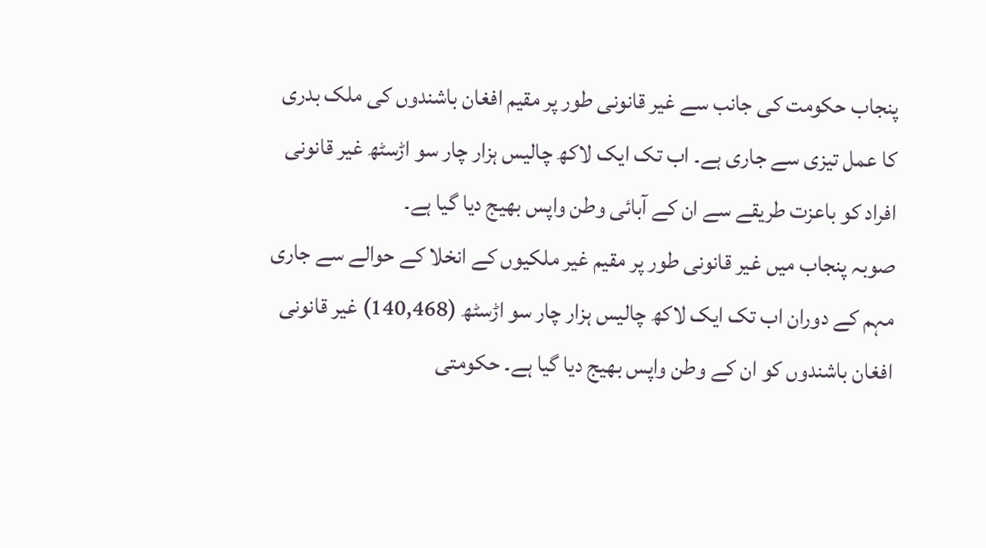پنجاب حکومت کی جانب سے غیر قانونی طور پر مقیم افغان باشندوں کی ملک بدری کا عمل تیزی سے جاری ہے۔ اب تک ایک لاکھ چالیس ہزار چار سو اڑسٹھ غیر قانونی افراد کو باعزت طریقے سے ان کے آبائی وطن واپس بھیج دیا گیا ہے۔
صوبہ پنجاب میں غیر قانونی طور پر مقیم غیر ملکیوں کے انخلا کے حوالے سے جاری مہم کے دوران اب تک ایک لاکھ چالیس ہزار چار سو اڑسٹھ (140,468) غیر قانونی افغان باشندوں کو ان کے وطن واپس بھیج دیا گیا ہے۔ حکومتی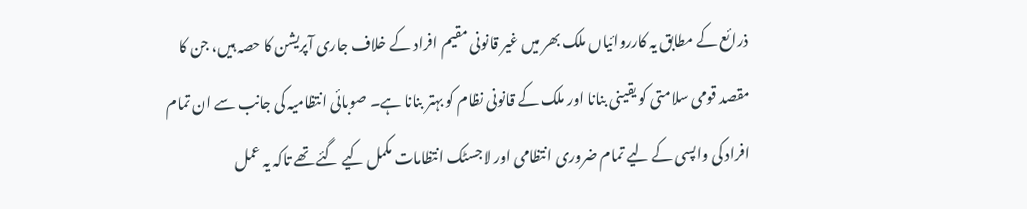ذرائع کے مطابق یہ کارروائیاں ملک بھر میں غیر قانونی مقیم افراد کے خلاف جاری آپریشن کا حصہ ہیں، جن کا مقصد قومی سلامتی کو یقینی بنانا اور ملک کے قانونی نظام کو بہتر بنانا ہے۔ صوبائی انتظامیہ کی جانب سے ان تمام افراد کی واپسی کے لیے تمام ضروری انتظامی اور لاجسٹک انتظامات مکمل کیے گئے تھے تاکہ یہ عمل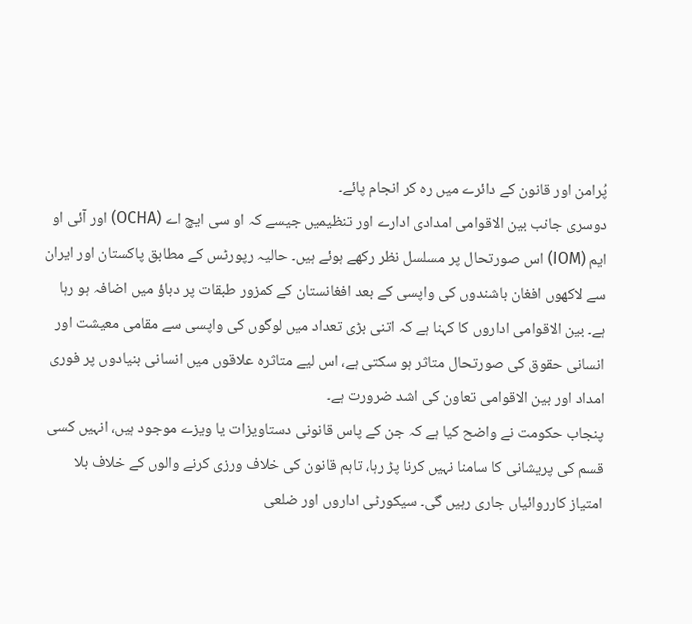پُرامن اور قانون کے دائرے میں رہ کر انجام پائے۔
دوسری جانب بین الاقوامی امدادی ادارے اور تنظیمیں جیسے کہ او سی ایچ اے (OCHA) اور آئی او ایم (IOM) اس صورتحال پر مسلسل نظر رکھے ہوئے ہیں۔ حالیہ رپورٹس کے مطابق پاکستان اور ایران سے لاکھوں افغان باشندوں کی واپسی کے بعد افغانستان کے کمزور طبقات پر دباؤ میں اضافہ ہو رہا ہے۔ بین الاقوامی اداروں کا کہنا ہے کہ اتنی بڑی تعداد میں لوگوں کی واپسی سے مقامی معیشت اور انسانی حقوق کی صورتحال متاثر ہو سکتی ہے، اس لیے متاثرہ علاقوں میں انسانی بنیادوں پر فوری امداد اور بین الاقوامی تعاون کی اشد ضرورت ہے۔
پنجاب حکومت نے واضح کیا ہے کہ جن کے پاس قانونی دستاویزات یا ویزے موجود ہیں، انہیں کسی قسم کی پریشانی کا سامنا نہیں کرنا پڑ رہا، تاہم قانون کی خلاف ورزی کرنے والوں کے خلاف بلا امتیاز کارروائیاں جاری رہیں گی۔ سیکورٹی اداروں اور ضلعی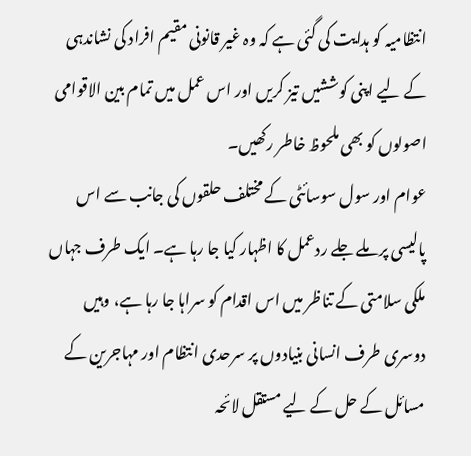انتظامیہ کو ہدایت کی گئی ہے کہ وہ غیر قانونی مقیم افراد کی نشاندہی کے لیے اپنی کوششیں تیز کریں اور اس عمل میں تمام بین الاقوامی اصولوں کو بھی ملحوظ خاطر رکھیں۔
عوام اور سول سوسائٹی کے مختلف حلقوں کی جانب سے اس پالیسی پر ملے جلے ردعمل کا اظہار کیا جا رہا ہے۔ ایک طرف جہاں ملکی سلامتی کے تناظر میں اس اقدام کو سراہا جا رہا ہے، وہیں دوسری طرف انسانی بنیادوں پر سرحدی انتظام اور مہاجرین کے مسائل کے حل کے لیے مستقل لائحہ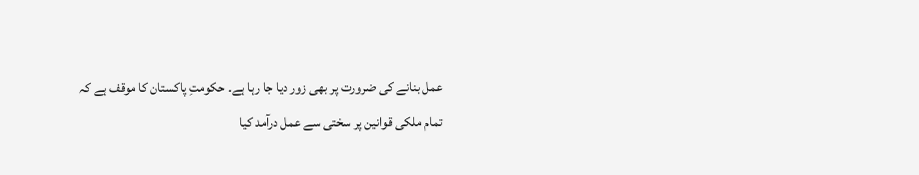عمل بنانے کی ضرورت پر بھی زور دیا جا رہا ہے۔ حکومتِ پاکستان کا موقف ہے کہ تمام ملکی قوانین پر سختی سے عمل درآمد کیا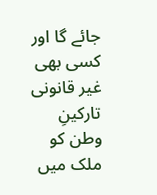جائے گا اور کسی بھی غیر قانونی تارکینِ وطن کو ملک میں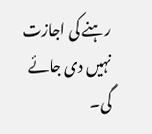رہنے کی اجازت نہیں دی جائے گی۔